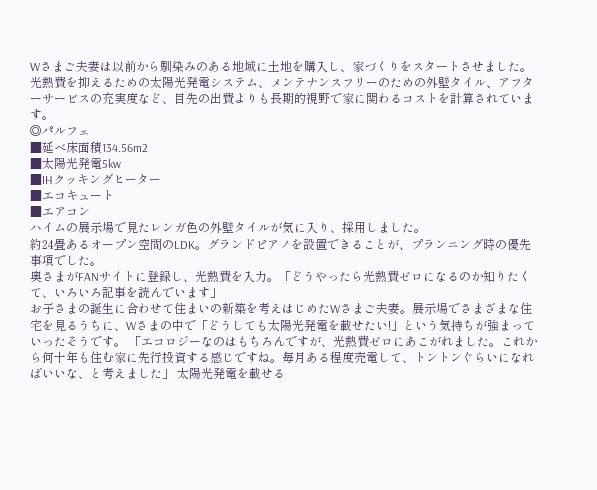Wさまご夫妻は以前から馴染みのある地域に土地を購入し、家づくりをスタートさせました。光熱費を抑えるための太陽光発電システム、メンテナンスフリーのための外壁タイル、アフターサービスの充実度など、目先の出費よりも長期的視野で家に関わるコストを計算されています。
◎パルフェ
■延べ床面積134.56m2
■太陽光発電5kw
■IHクッキングヒーター
■エコキュート
■エアコン
ハイムの展示場で見たレンガ色の外壁タイルが気に入り、採用しました。
約24畳あるオープン空間のLDK。グランドピアノを設置できることが、プランニング時の優先事項でした。
奥さまがFANサイトに登録し、光熱費を入力。「どうやったら光熱費ゼロになるのか知りたくて、いろいろ記事を読んでいます」
お子さまの誕生に合わせて住まいの新築を考えはじめたWさまご夫妻。展示場でさまざまな住宅を見るうちに、Wさまの中で「どうしても太陽光発電を載せたい!」という気持ちが強まっていったそうです。 「エコロジーなのはもちろんですが、光熱費ゼロにあこがれました。これから何十年も住む家に先行投資する感じですね。毎月ある程度売電して、トントンぐらいになればいいな、と考えました」 太陽光発電を載せる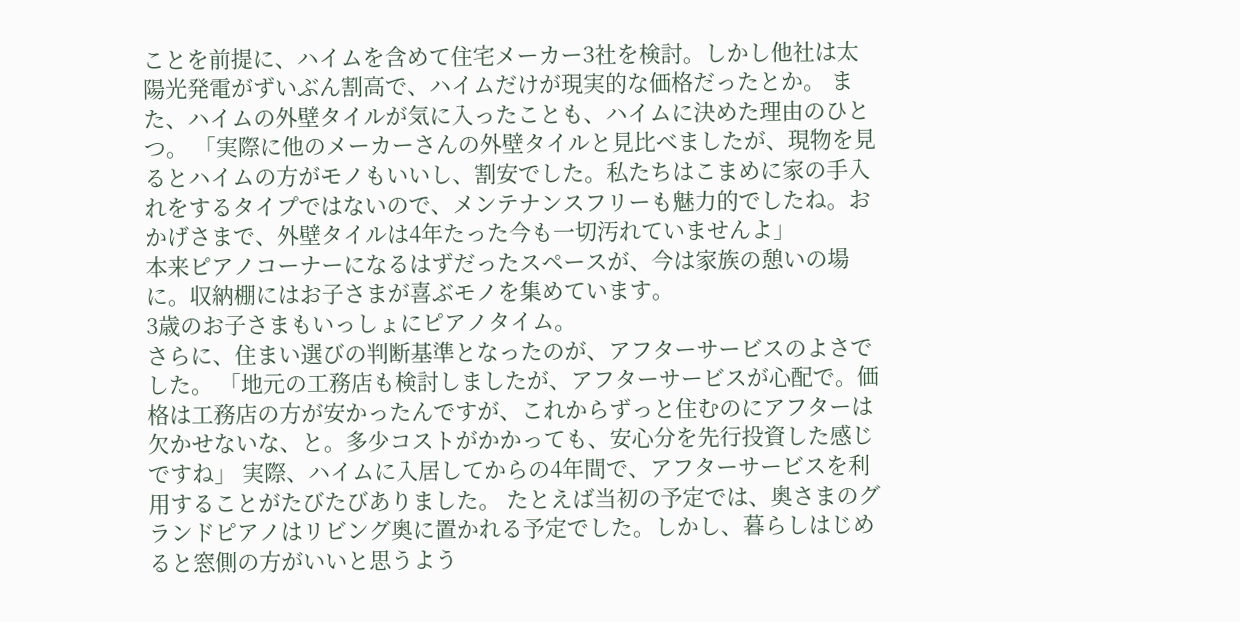ことを前提に、ハイムを含めて住宅メーカー3社を検討。しかし他社は太陽光発電がずいぶん割高で、ハイムだけが現実的な価格だったとか。 また、ハイムの外壁タイルが気に入ったことも、ハイムに決めた理由のひとつ。 「実際に他のメーカーさんの外壁タイルと見比べましたが、現物を見るとハイムの方がモノもいいし、割安でした。私たちはこまめに家の手入れをするタイプではないので、メンテナンスフリーも魅力的でしたね。おかげさまで、外壁タイルは4年たった今も一切汚れていませんよ」
本来ピアノコーナーになるはずだったスペースが、今は家族の憩いの場に。収納棚にはお子さまが喜ぶモノを集めています。
3歳のお子さまもいっしょにピアノタイム。
さらに、住まい選びの判断基準となったのが、アフターサービスのよさでした。 「地元の工務店も検討しましたが、アフターサービスが心配で。価格は工務店の方が安かったんですが、これからずっと住むのにアフターは欠かせないな、と。多少コストがかかっても、安心分を先行投資した感じですね」 実際、ハイムに入居してからの4年間で、アフターサービスを利用することがたびたびありました。 たとえば当初の予定では、奥さまのグランドピアノはリビング奥に置かれる予定でした。しかし、暮らしはじめると窓側の方がいいと思うよう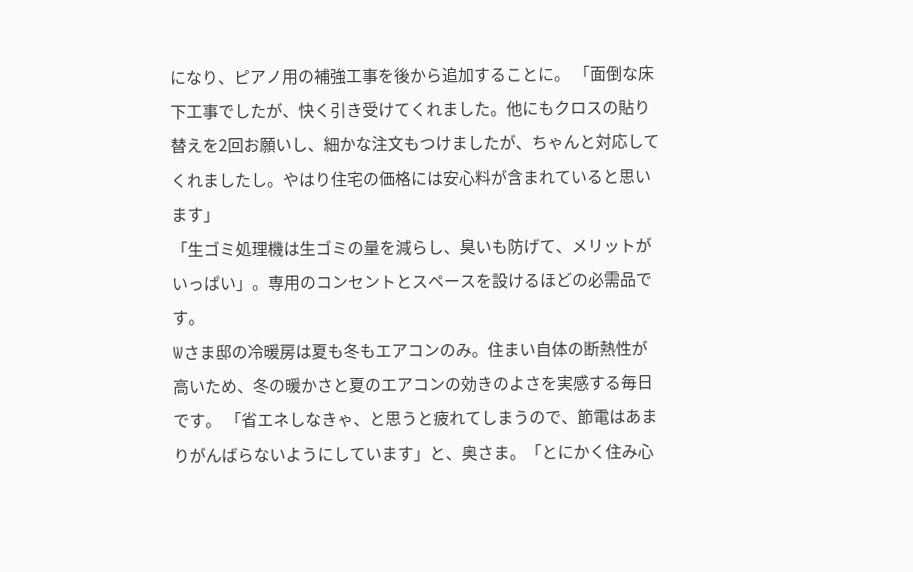になり、ピアノ用の補強工事を後から追加することに。 「面倒な床下工事でしたが、快く引き受けてくれました。他にもクロスの貼り替えを2回お願いし、細かな注文もつけましたが、ちゃんと対応してくれましたし。やはり住宅の価格には安心料が含まれていると思います」
「生ゴミ処理機は生ゴミの量を減らし、臭いも防げて、メリットがいっぱい」。専用のコンセントとスペースを設けるほどの必需品です。
Wさま邸の冷暖房は夏も冬もエアコンのみ。住まい自体の断熱性が高いため、冬の暖かさと夏のエアコンの効きのよさを実感する毎日です。 「省エネしなきゃ、と思うと疲れてしまうので、節電はあまりがんばらないようにしています」と、奥さま。「とにかく住み心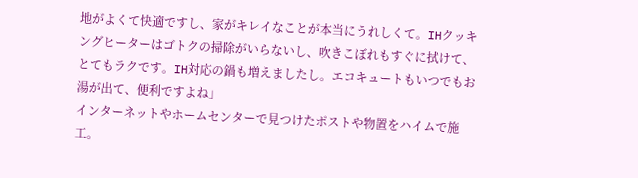地がよくて快適ですし、家がキレイなことが本当にうれしくて。IHクッキングヒーターはゴトクの掃除がいらないし、吹きこぼれもすぐに拭けて、とてもラクです。IH対応の鍋も増えましたし。エコキュートもいつでもお湯が出て、便利ですよね」
インターネットやホームセンターで見つけたポストや物置をハイムで施工。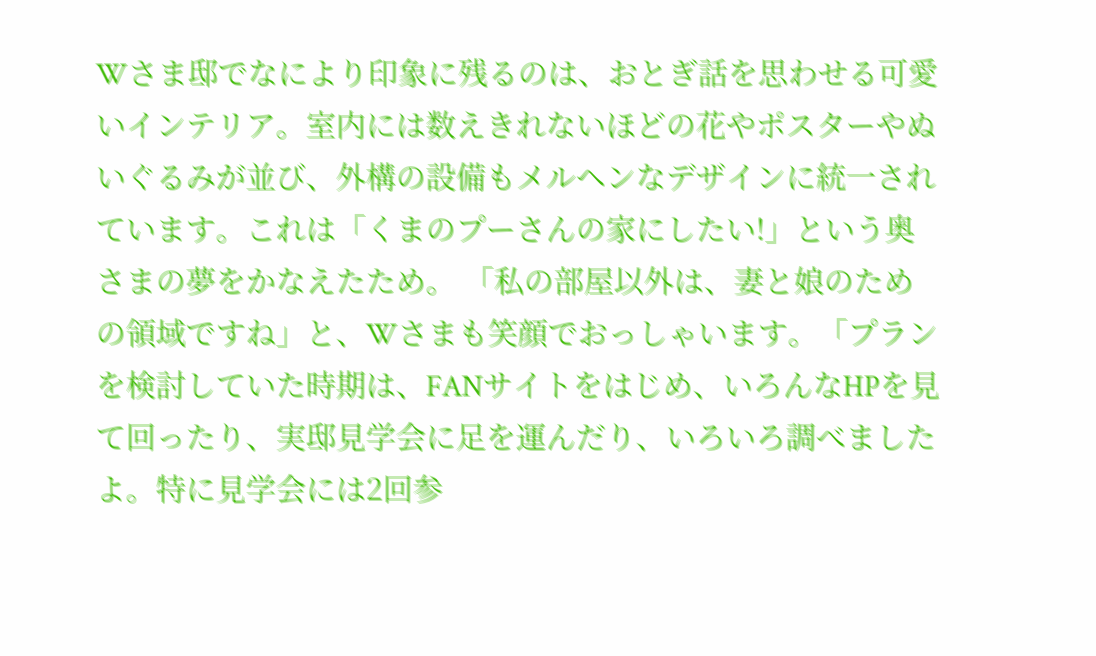Wさま邸でなにより印象に残るのは、おとぎ話を思わせる可愛いインテリア。室内には数えきれないほどの花やポスターやぬいぐるみが並び、外構の設備もメルヘンなデザインに統一されています。これは「くまのプーさんの家にしたい!」という奥さまの夢をかなえたため。 「私の部屋以外は、妻と娘のための領域ですね」と、Wさまも笑顔でおっしゃいます。「プランを検討していた時期は、FANサイトをはじめ、いろんなHPを見て回ったり、実邸見学会に足を運んだり、いろいろ調べましたよ。特に見学会には2回参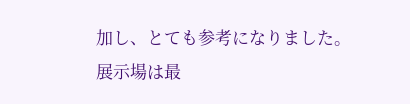加し、とても参考になりました。展示場は最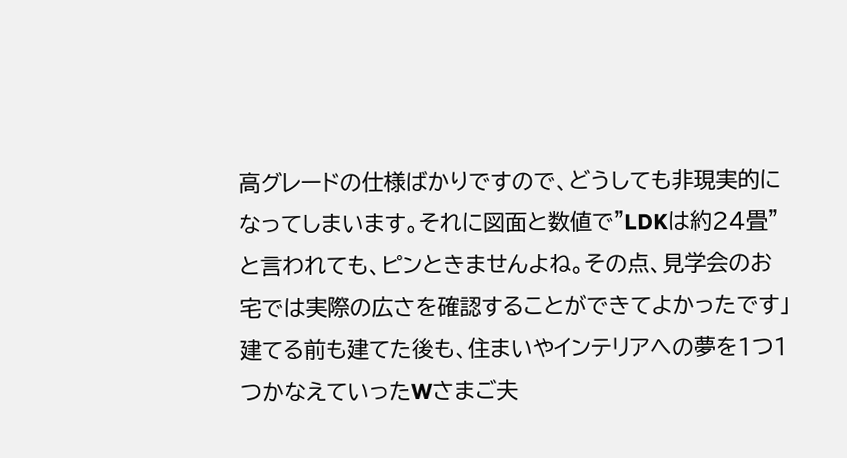高グレードの仕様ばかりですので、どうしても非現実的になってしまいます。それに図面と数値で"LDKは約24畳"と言われても、ピンときませんよね。その点、見学会のお宅では実際の広さを確認することができてよかったです」 建てる前も建てた後も、住まいやインテリアへの夢を1つ1つかなえていったWさまご夫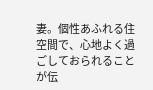妻。個性あふれる住空間で、心地よく過ごしておられることが伝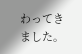わってきました。